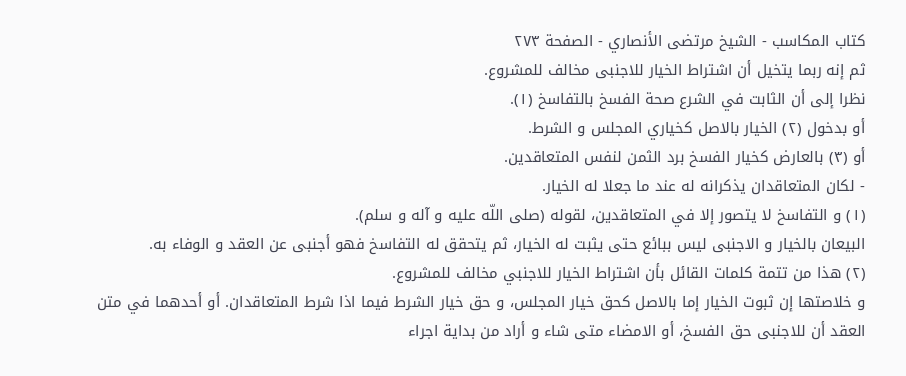كتاب المكاسب - الشيخ مرتضى الأنصاري - الصفحة ٢٧٣
ثم إنه ربما يتخيل أن اشتراط الخيار للاجنبى مخالف للمشروع.
نظرا إلى أن الثابت في الشرع صحة الفسخ بالتفاسخ (١).
أو بدخول (٢) الخيار بالاصل كخياري المجلس و الشرط.
أو (٣) بالعارض كخيار الفسخ برد الثمن لنفس المتعاقدين.
- لكان المتعاقدان يذكرانه له عند ما جعلا له الخيار.
(١) و التفاسخ لا يتصور إلا في المتعاقدين، لقوله (صلى اللّه عليه و آله و سلم).
البيعان بالخيار و الاجنبى ليس ببائع حتى يثبت له الخيار، ثم يتحقق له التفاسخ فهو أجنبى عن العقد و الوفاء به.
(٢) هذا من تتمة كلمات القائل بأن اشتراط الخيار للاجنبي مخالف للمشروع.
و خلاصتها إن ثبوت الخيار إما بالاصل كحق خيار المجلس، و حق خيار الشرط فيما اذا شرط المتعاقدان. أو أحدهما في متن العقد أن للاجنبى حق الفسخ، أو الامضاء متى شاء و أراد من بداية اجراء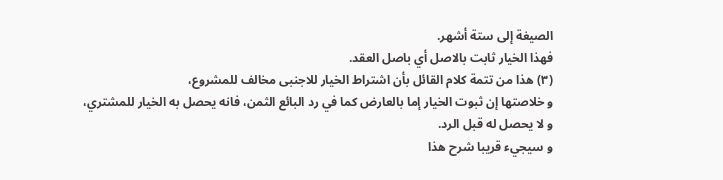الصيغة إلى ستة أشهر.
فهذا الخيار ثابت بالاصل أي باصل العقد.
(٣) هذا من تتمة كلام القائل بأن اشتراط الخيار للاجنبى مخالف للمشروع،
و خلاصتها إن ثبوت الخيار إما بالعارض كما في رد البائع الثمن، فانه يحصل به الخيار للمشتري، و لا يحصل له قبل الرد.
و سيجيء قريبا شرح هذا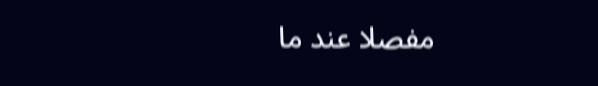مفصلا عند ما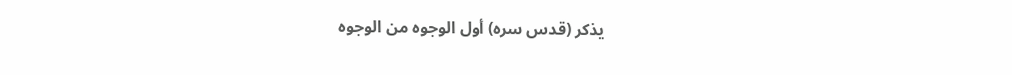يذكر (قدس سره) أول الوجوه من الوجوه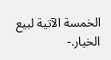الخمسة الآتية لبيع الخيار.-